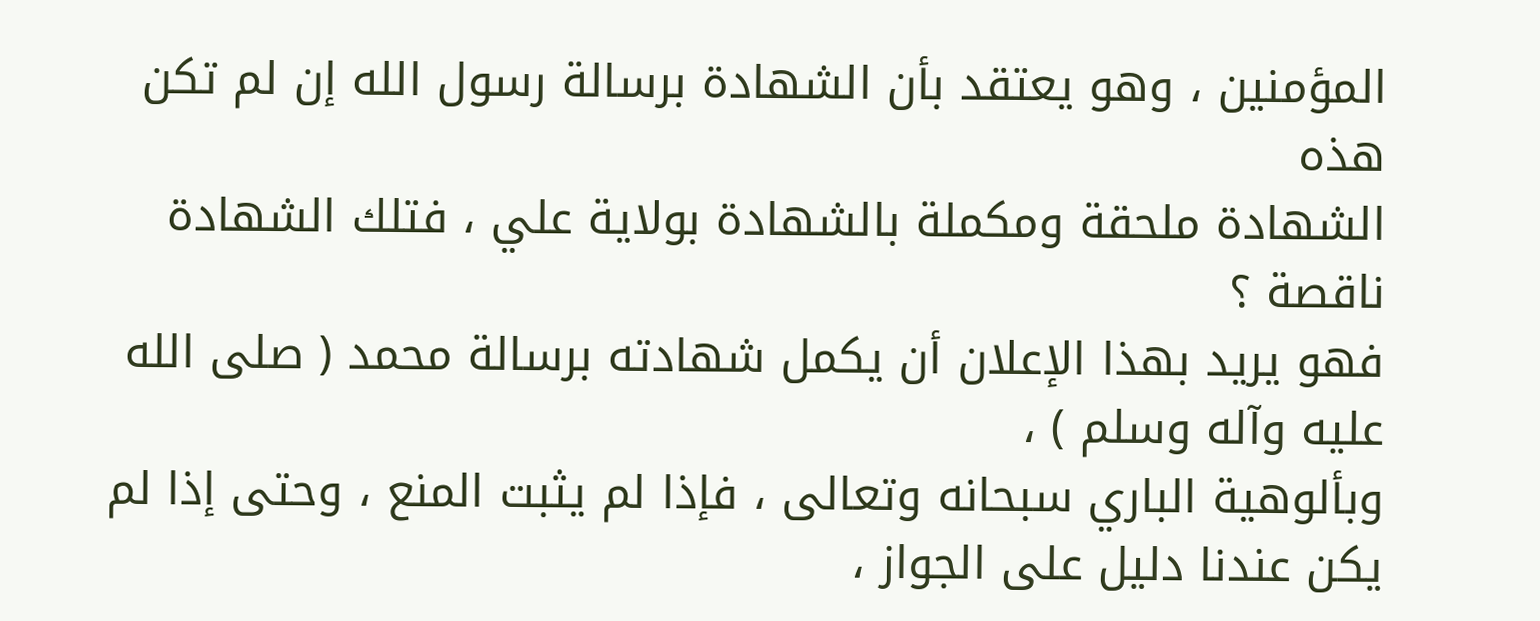المؤمنين ، وهو يعتقد بأن الشهادة برسالة رسول الله إن لم تكن هذه
الشهادة ملحقة ومكملة بالشهادة بولاية علي ، فتلك الشهادة
ناقصة ؟
فهو يريد بهذا الإعلان أن يكمل شهادته برسالة محمد ( صلى الله عليه وآله وسلم ) ،
وبألوهية الباري سبحانه وتعالى ، فإذا لم يثبت المنع ، وحتى إذا لم
يكن عندنا دليل على الجواز ،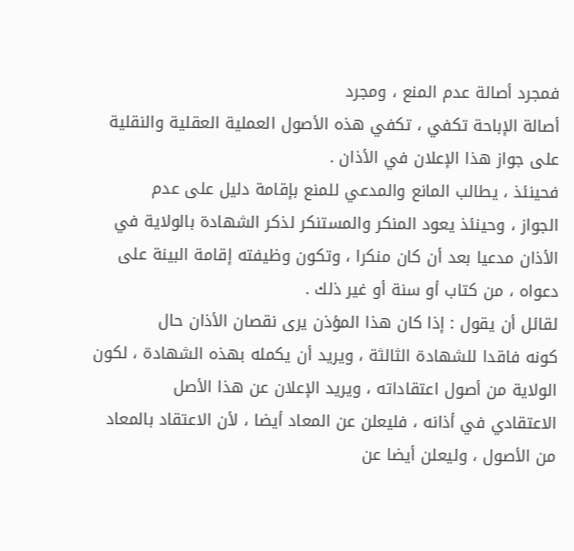فمجرد أصالة عدم المنع ، ومجرد
أصالة الإباحة تكفي ، تكفي هذه الأصول العملية العقلية والنقلية
على جواز هذا الإعلان في الأذان .
فحينئذ ، يطالب المانع والمدعي للمنع بإقامة دليل على عدم
الجواز ، وحينئذ يعود المنكر والمستنكر لذكر الشهادة بالولاية في
الأذان مدعيا بعد أن كان منكرا ، وتكون وظيفته إقامة البينة على
دعواه ، من كتاب أو سنة أو غير ذلك .
لقائل أن يقول : إذا كان هذا المؤذن يرى نقصان الأذان حال
كونه فاقدا للشهادة الثالثة ، ويريد أن يكمله بهذه الشهادة ، لكون
الولاية من أصول اعتقاداته ، ويريد الإعلان عن هذا الأصل
الاعتقادي في أذانه ، فليعلن عن المعاد أيضا ، لأن الاعتقاد بالمعاد
من الأصول ، وليعلن أيضا عن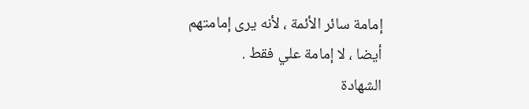إمامة سائر الأئمة ، لأنه يرى إمامتهم
أيضا ، لا إمامة علي فقط .
الشهادة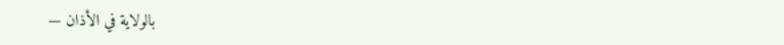بالولاية في الأذان —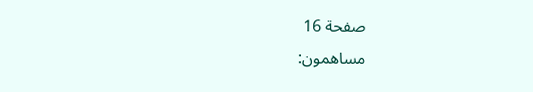صفحة 16
مساهمون: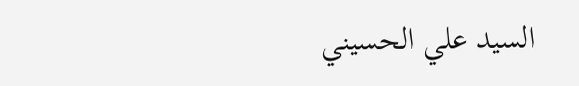السيد علي الحسيني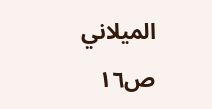الميلاني
ص١٦